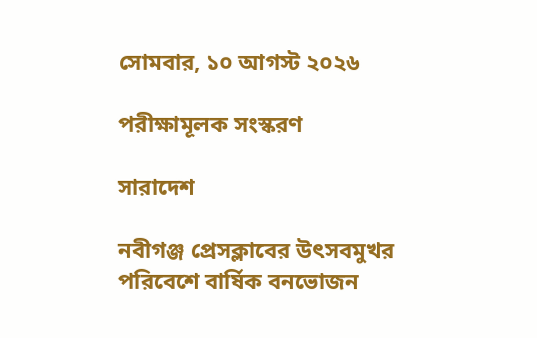সোমবার, ১০ আগস্ট ২০২৬

পরীক্ষামূলক সংস্করণ

সারাদেশ

নবীগঞ্জ প্রেসক্লাবের উৎসবমুখর পরিবেশে বার্ষিক বনভোজন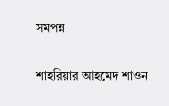সমপন্ন

শাহরিয়ার আহমেদ শাওন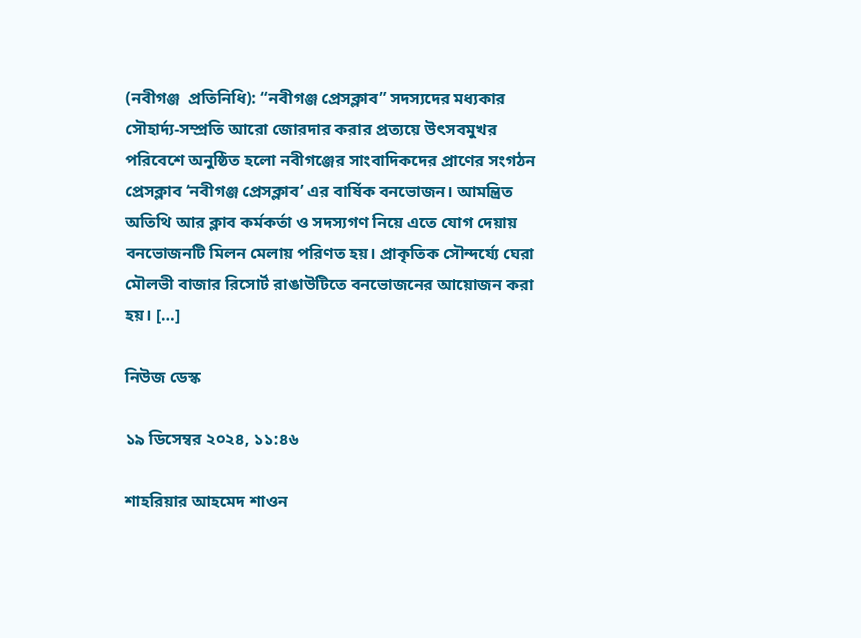(নবীগঞ্জ  প্রতিনিধি): “নবীগঞ্জ প্রেসক্লাব” সদস্যদের মধ্যকার সৌহার্দ্য-সম্প্রতি আরো জোরদার করার প্রত্যয়ে উৎসবমুখর পরিবেশে অনুষ্ঠিত হলো নবীগঞ্জের সাংবাদিকদের প্রাণের সংগঠন প্রেসক্লাব ‘নবীগঞ্জ প্রেসক্লাব’ এর বার্ষিক বনভোজন। আমন্ত্রিত অতিথি আর ক্লাব কর্মকর্তা ও সদস্যগণ নিয়ে এতে যোগ দেয়ায় বনভোজনটি মিলন মেলায় পরিণত হয়। প্রাকৃতিক সৌন্দর্য্যে ঘেরা মৌলভী বাজার রিসোর্ট রাঙাউটিতে বনভোজনের আয়োজন করা হয়। […]

নিউজ ডেস্ক

১৯ ডিসেম্বর ২০২৪, ১১:৪৬

শাহরিয়ার আহমেদ শাওন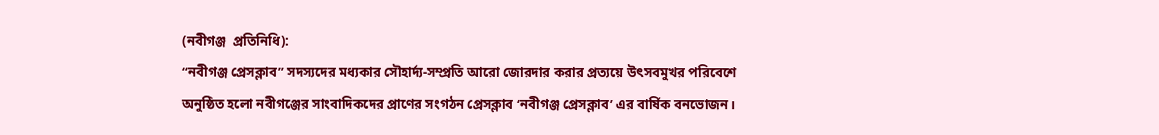(নবীগঞ্জ  প্রতিনিধি):
“নবীগঞ্জ প্রেসক্লাব” সদস্যদের মধ্যকার সৌহার্দ্য-সম্প্রতি আরো জোরদার করার প্রত্যয়ে উৎসবমুখর পরিবেশে অনুষ্ঠিত হলো নবীগঞ্জের সাংবাদিকদের প্রাণের সংগঠন প্রেসক্লাব ‘নবীগঞ্জ প্রেসক্লাব’ এর বার্ষিক বনভোজন।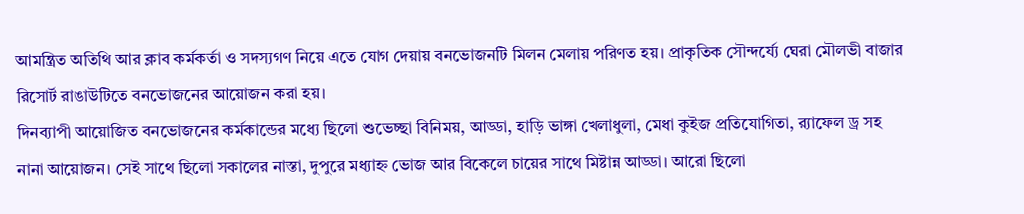আমন্ত্রিত অতিথি আর ক্লাব কর্মকর্তা ও সদস্যগণ নিয়ে এতে যোগ দেয়ায় বনভোজনটি মিলন মেলায় পরিণত হয়। প্রাকৃতিক সৌন্দর্য্যে ঘেরা মৌলভী বাজার রিসোর্ট রাঙাউটিতে বনভোজনের আয়োজন করা হয়।
দিনব্যাপী আয়োজিত বনভোজনের কর্মকান্ডের মধ্যে ছিলো শুভেচ্ছা বিনিময়, আড্ডা, হাড়ি ভাঙ্গা খেলাধুলা, মেধা কুইজ প্রতিযোগিতা, র‌্যাফেল ড্র সহ নানা আয়োজন। সেই সাথে ছিলো সকালের নাস্তা, দুপুরে মধ্যাহ্ন ভোজ আর বিকেলে চায়ের সাথে মিষ্টান্ন আড্ডা। আরো ছিলো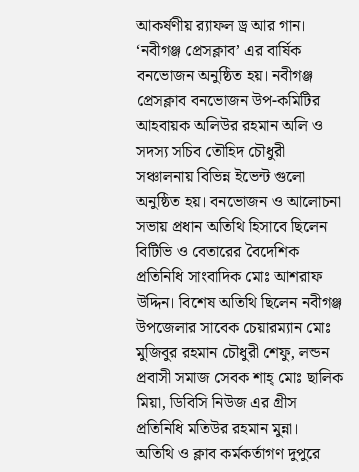আকর্ষণীয় র‌্যাফল ড্র আর গান।
‘নবীগঞ্জ প্রেসক্লাব’ এর বার্ষিক বনভোজন অনুষ্ঠিত হয়। নবীগঞ্জ প্রেসক্লাব বনভোজন উপ-কমিটির আহবায়ক অলিউর রহমান অলি ও সদস্য সচিব তৌহিদ চৌধুরী সঞ্চালনায় বিভিন্ন ইভেন্ট গুলো অনুষ্ঠিত হয়। বনভোজন ও আলোচনা সভায় প্রধান অতিথি হিসাবে ছিলেন বিটিভি ও বেতারের বৈদেশিক প্রতিনিধি সাংবাদিক মোঃ আশরাফ উদ্দিন। বিশেষ অতিথি ছিলেন নবীগঞ্জ উপজেলার সাবেক চেয়ারম্যান মোঃ মুজিবুর রহমান চৌধুরী শেফু, লন্ডন প্রবাসী সমাজ সেবক শাহ্ মোঃ ছালিক মিয়া, ডিবিসি নিউজ এর গ্রীস প্রতিনিধি মতিউর রহমান মুন্না।
অতিথি ও ক্লাব কর্মকর্তাগণ দুপুরে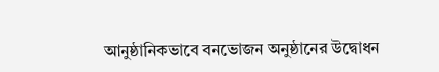আনুষ্ঠানিকভাবে বনভোজন অনুষ্ঠানের উদ্বোধন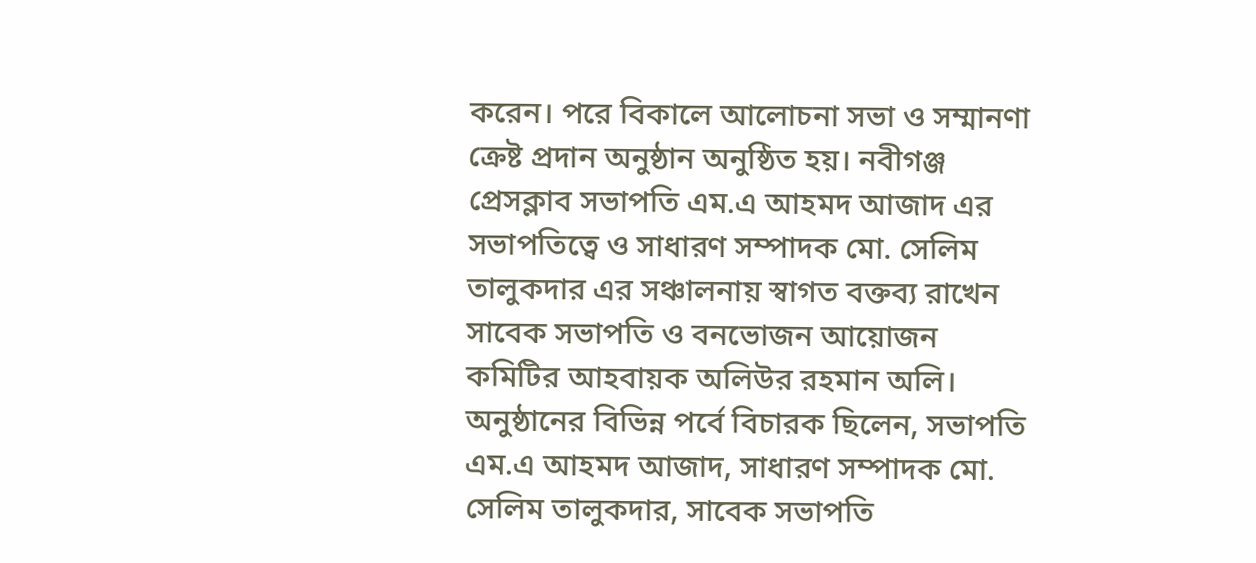করেন। পরে বিকালে আলোচনা সভা ও সম্মানণা ক্রেষ্ট প্রদান অনুষ্ঠান অনুষ্ঠিত হয়। নবীগঞ্জ প্রেসক্লাব সভাপতি এম.এ আহমদ আজাদ এর সভাপতিত্বে ও সাধারণ সম্পাদক মো. সেলিম তালুকদার এর সঞ্চালনায় স্বাগত বক্তব্য রাখেন সাবেক সভাপতি ও বনভোজন আয়োজন কমিটির আহবায়ক অলিউর রহমান অলি।
অনুষ্ঠানের বিভিন্ন পর্বে বিচারক ছিলেন, সভাপতি এম.এ আহমদ আজাদ, সাধারণ সম্পাদক মো. সেলিম তালুকদার, সাবেক সভাপতি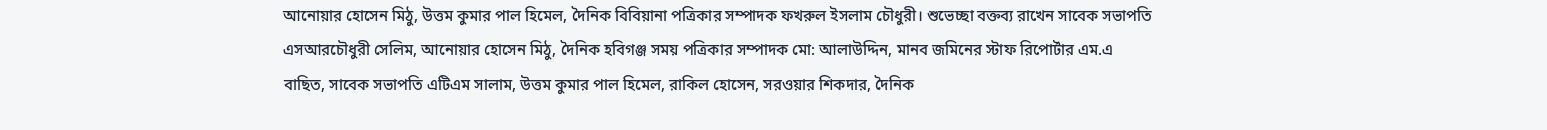আনোয়ার হোসেন মিঠু, উত্তম কুমার পাল হিমেল, দৈনিক বিবিয়ানা পত্রিকার সম্পাদক ফখরুল ইসলাম চৌধুরী। শুভেচ্ছা বক্তব্য রাখেন সাবেক সভাপতি এসআরচৌধুরী সেলিম, আনোয়ার হোসেন মিঠু, দৈনিক হবিগঞ্জ সময় পত্রিকার সম্পাদক মো: আলাউদ্দিন, মানব জমিনের স্টাফ রিপোর্টার এম.এ বাছিত, সাবেক সভাপতি এটিএম সালাম, উত্তম কুমার পাল হিমেল, রাকিল হোসেন, সরওয়ার শিকদার, দৈনিক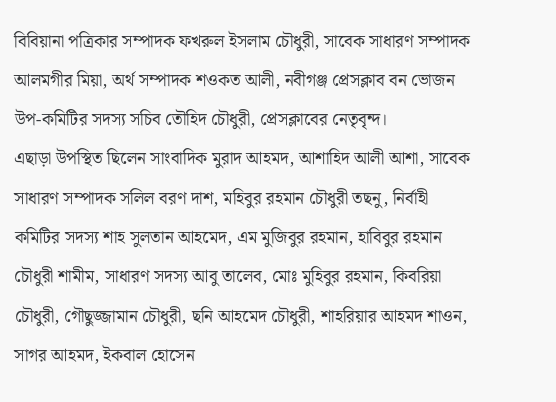বিবিয়ানা পত্রিকার সম্পাদক ফখরুল ইসলাম চৌধুরী, সাবেক সাধারণ সম্পাদক আলমগীর মিয়া, অর্থ সম্পাদক শওকত আলী, নবীগঞ্জ প্রেসক্লাব বন ভোজন উপ-কমিটির সদস্য সচিব তৌহিদ চৌধুরী, প্রেসক্লাবের নেতৃবৃন্দ।
এছাড়া উপস্থিত ছিলেন সাংবাদিক মুরাদ আহমদ, আশাহিদ আলী আশা, সাবেক সাধারণ সম্পাদক সলিল বরণ দাশ, মহিবুর রহমান চৌধুরী তছনু, নির্বাহী কমিটির সদস্য শাহ সুলতান আহমেদ, এম মুজিবুর রহমান, হাবিবুর রহমান চৌধুরী শামীম, সাধারণ সদস্য আবু তালেব, মোঃ মুহিবুর রহমান, কিবরিয়া চৌধুরী, গৌছুজ্জামান চৌধুরী, ছনি আহমেদ চৌধুরী, শাহরিয়ার আহমদ শাওন, সাগর আহমদ, ইকবাল হোসেন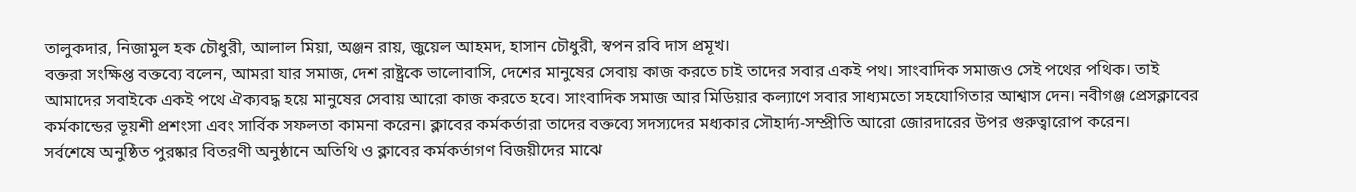তালুকদার, নিজামুল হক চৌধুরী, আলাল মিয়া, অঞ্জন রায়, জুয়েল আহমদ, হাসান চৌধুরী, স্বপন রবি দাস প্রমূখ।
বক্তরা সংক্ষিপ্ত বক্তব্যে বলেন, আমরা যার সমাজ, দেশ রাষ্ট্রকে ভালোবাসি, দেশের মানুষের সেবায় কাজ করতে চাই তাদের সবার একই পথ। সাংবাদিক সমাজও সেই পথের পথিক। তাই আমাদের সবাইকে একই পথে ঐক্যবদ্ধ হয়ে মানুষের সেবায় আরো কাজ করতে হবে। সাংবাদিক সমাজ আর মিডিয়ার কল্যাণে সবার সাধ্যমতো সহযোগিতার আশ্বাস দেন। নবীগঞ্জ প্রেসক্লাবের কর্মকান্ডের ভূয়শী প্রশংসা এবং সার্বিক সফলতা কামনা করেন। ক্লাবের কর্মকর্তারা তাদের বক্তব্যে সদস্যদের মধ্যকার সৌহার্দ্য-সম্প্রীতি আরো জোরদারের উপর গুরুত্বারোপ করেন।
সর্বশেষে অনুষ্ঠিত পুরষ্কার বিতরণী অনুষ্ঠানে অতিথি ও ক্লাবের কর্মকর্তাগণ বিজয়ীদের মাঝে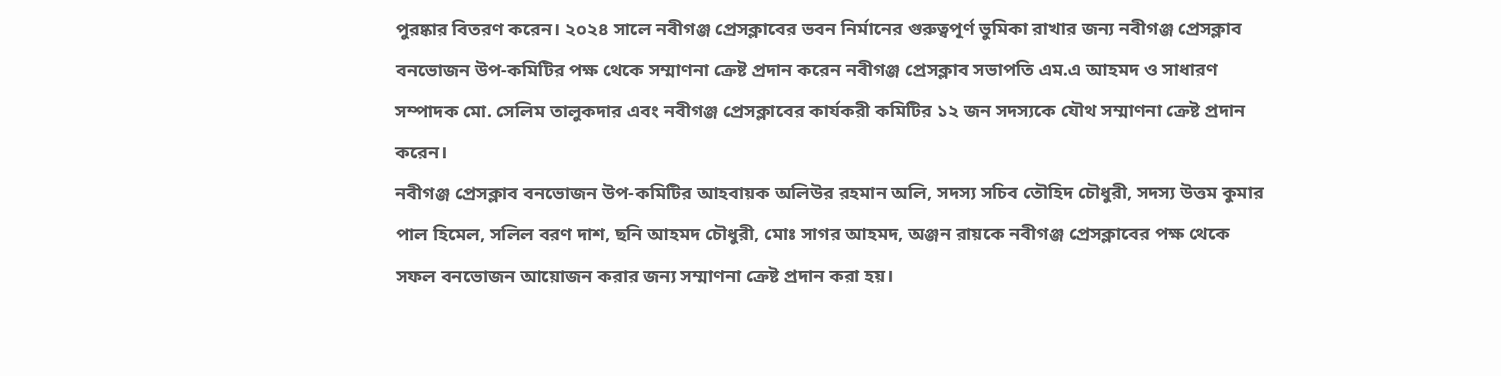পুরষ্কার বিতরণ করেন। ২০২৪ সালে নবীগঞ্জ প্রেসক্লাবের ভবন নির্মানের গুরুত্বপূর্ণ ভুমিকা রাখার জন্য নবীগঞ্জ প্রেসক্লাব বনভোজন উপ-কমিটির পক্ষ থেকে সম্মাণনা ক্রেষ্ট প্রদান করেন নবীগঞ্জ প্রেসক্লাব সভাপতি এম.এ আহমদ ও সাধারণ সম্পাদক মো. সেলিম তালুকদার এবং নবীগঞ্জ প্রেসক্লাবের কার্যকরী কমিটির ১২ জন সদস্যকে যৌথ সম্মাণনা ক্রেষ্ট প্রদান করেন।
নবীগঞ্জ প্রেসক্লাব বনভোজন উপ-কমিটির আহবায়ক অলিউর রহমান অলি, সদস্য সচিব তৌহিদ চৌধুরী, সদস্য উত্তম কুমার পাল হিমেল, সলিল বরণ দাশ, ছনি আহমদ চৌধুরী, মোঃ সাগর আহমদ, অঞ্জন রায়কে নবীগঞ্জ প্রেসক্লাবের পক্ষ থেকে সফল বনভোজন আয়োজন করার জন্য সম্মাণনা ক্রেষ্ট প্রদান করা হয়।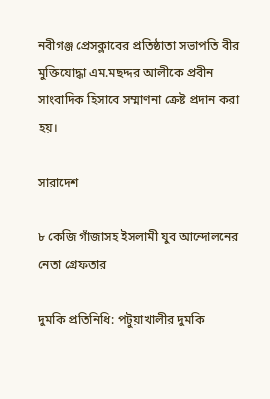নবীগঞ্জ প্রেসক্লাবের প্রতিষ্ঠাতা সভাপতি বীর মুক্তিযোদ্ধা এম.মছদ্দর আলীকে প্রবীন সাংবাদিক হিসাবে সম্মাণনা ক্রেষ্ট প্রদান করা হয়।

সারাদেশ

৮ কেজি গাঁজাসহ ইসলামী যুব আন্দোলনের নেতা গ্রেফতার

দুমকি প্রতিনিধি: পটুয়াখালীর দুমকি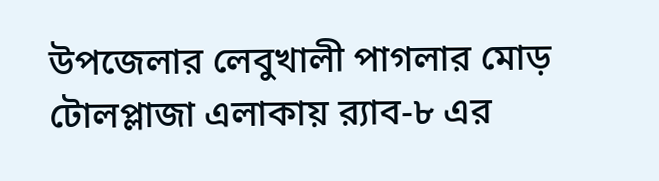উপজেলার লেবুখালী পাগলার মোড় টোলপ্লাজা এলাকায় র‍্যাব-৮ এর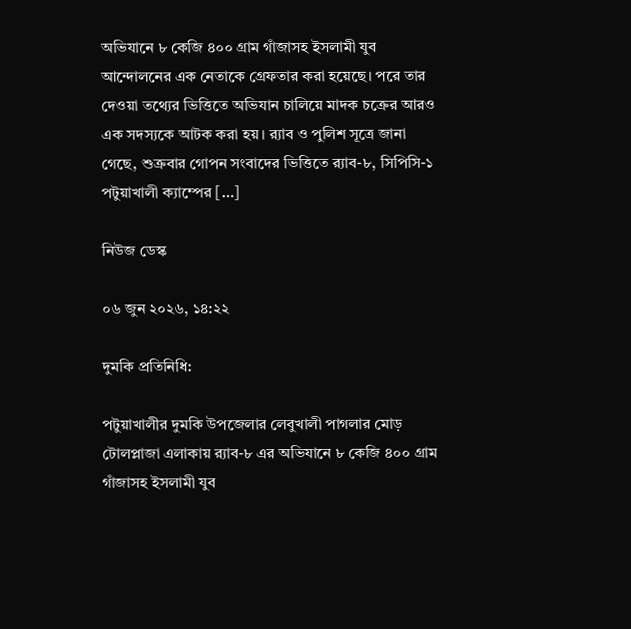অভিযানে ৮ কেজি ৪০০ গ্রাম গাঁজাসহ ইসলামী যুব আন্দোলনের এক নেতাকে গ্রেফতার করা হয়েছে। পরে তার দেওয়া তথ্যের ভিত্তিতে অভিযান চালিয়ে মাদক চক্রের আরও এক সদস্যকে আটক করা হয়। র‍্যাব ও পুলিশ সূত্রে জানা গেছে, শুক্রবার গোপন সংবাদের ভিত্তিতে র‍্যাব-৮, সিপিসি-১ পটুয়াখালী ক্যাম্পের […]

নিউজ ডেস্ক

০৬ জুন ২০২৬, ১৪:২২

দুমকি প্রতিনিধি:

পটুয়াখালীর দুমকি উপজেলার লেবুখালী পাগলার মোড় টোলপ্লাজা এলাকায় র‍্যাব-৮ এর অভিযানে ৮ কেজি ৪০০ গ্রাম গাঁজাসহ ইসলামী যুব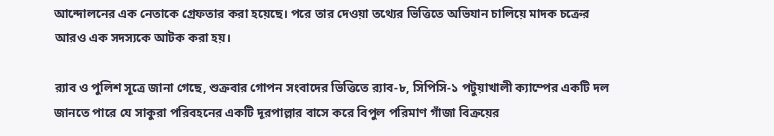আন্দোলনের এক নেতাকে গ্রেফতার করা হয়েছে। পরে তার দেওয়া তথ্যের ভিত্তিতে অভিযান চালিয়ে মাদক চক্রের আরও এক সদস্যকে আটক করা হয়।

র‍্যাব ও পুলিশ সূত্রে জানা গেছে, শুক্রবার গোপন সংবাদের ভিত্তিতে র‍্যাব-৮, সিপিসি-১ পটুয়াখালী ক্যাম্পের একটি দল জানতে পারে যে সাকুরা পরিবহনের একটি দূরপাল্লার বাসে করে বিপুল পরিমাণ গাঁজা বিক্রয়ের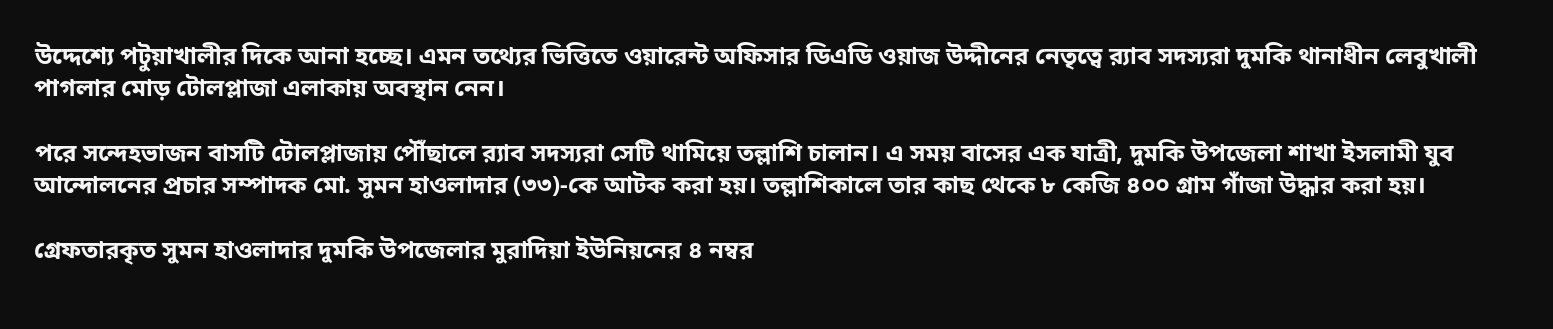উদ্দেশ্যে পটুয়াখালীর দিকে আনা হচ্ছে। এমন তথ্যের ভিত্তিতে ওয়ারেন্ট অফিসার ডিএডি ওয়াজ উদ্দীনের নেতৃত্বে র‍্যাব সদস্যরা দুমকি থানাধীন লেবুখালী পাগলার মোড় টোলপ্লাজা এলাকায় অবস্থান নেন।

পরে সন্দেহভাজন বাসটি টোলপ্লাজায় পৌঁছালে র‍্যাব সদস্যরা সেটি থামিয়ে তল্লাশি চালান। এ সময় বাসের এক যাত্রী, দুমকি উপজেলা শাখা ইসলামী যুব আন্দোলনের প্রচার সম্পাদক মো. সুমন হাওলাদার (৩৩)-কে আটক করা হয়। তল্লাশিকালে তার কাছ থেকে ৮ কেজি ৪০০ গ্রাম গাঁজা উদ্ধার করা হয়।

গ্রেফতারকৃত সুমন হাওলাদার দুমকি উপজেলার মুরাদিয়া ইউনিয়নের ৪ নম্বর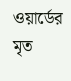ওয়ার্ডের মৃত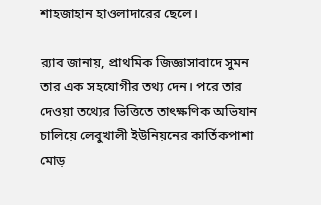শাহজাহান হাওলাদারের ছেলে।

র‍্যাব জানায়, প্রাথমিক জিজ্ঞাসাবাদে সুমন তার এক সহযোগীর তথ্য দেন। পরে তার দেওয়া তথ্যের ভিত্তিতে তাৎক্ষণিক অভিযান চালিয়ে লেবুখালী ইউনিয়নের কার্তিকপাশা মোড়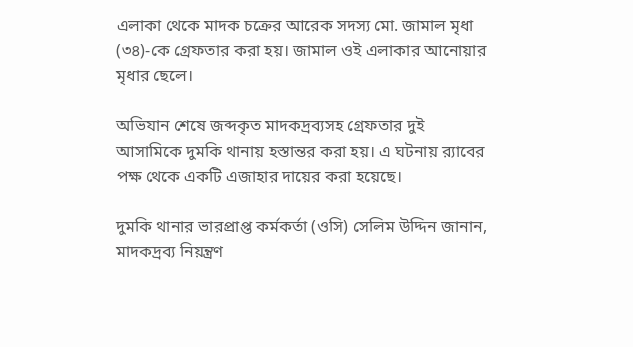এলাকা থেকে মাদক চক্রের আরেক সদস্য মো. জামাল মৃধা (৩৪)-কে গ্রেফতার করা হয়। জামাল ওই এলাকার আনোয়ার মৃধার ছেলে।

অভিযান শেষে জব্দকৃত মাদকদ্রব্যসহ গ্রেফতার দুই আসামিকে দুমকি থানায় হস্তান্তর করা হয়। এ ঘটনায় র‍্যাবের পক্ষ থেকে একটি এজাহার দায়ের করা হয়েছে।

দুমকি থানার ভারপ্রাপ্ত কর্মকর্তা (ওসি) সেলিম উদ্দিন জানান, মাদকদ্রব্য নিয়ন্ত্রণ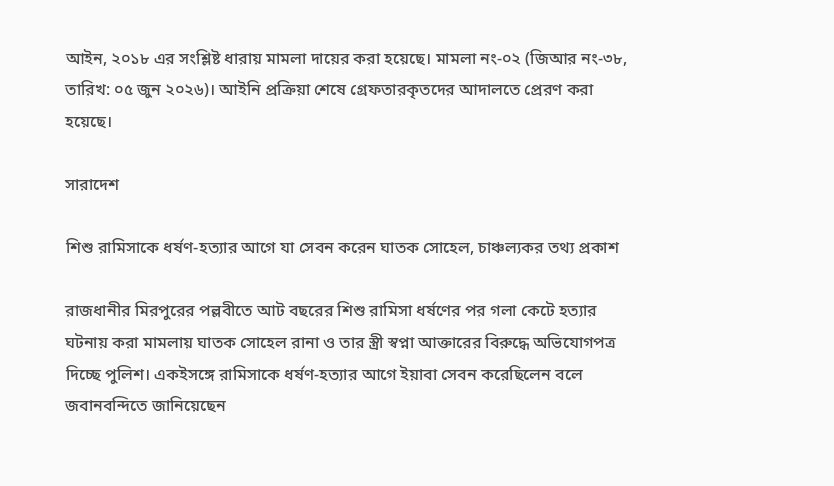আইন, ২০১৮ এর সংশ্লিষ্ট ধারায় মামলা দায়ের করা হয়েছে। মামলা নং-০২ (জিআর নং-৩৮, তারিখ: ০৫ জুন ২০২৬)। আইনি প্রক্রিয়া শেষে গ্রেফতারকৃতদের আদালতে প্রেরণ করা হয়েছে।

সারাদেশ

শিশু রামিসাকে ধর্ষণ-হত্যার আগে যা সেবন করেন ঘাতক সোহেল, চাঞ্চল্যকর তথ্য প্রকাশ

রাজধানীর মিরপুরের পল্লবীতে আট বছরের শিশু রামিসা ধর্ষণের পর গলা কেটে হত্যার ঘটনায় করা মামলায় ঘাতক সোহেল রানা ও তার স্ত্রী স্বপ্না আক্তারের বিরুদ্ধে অভিযোগপত্র দিচ্ছে পুলিশ। একইসঙ্গে রামিসাকে ধর্ষণ-হত্যার আগে ইয়াবা সেবন করেছিলেন বলে জবানবন্দিতে জানিয়েছেন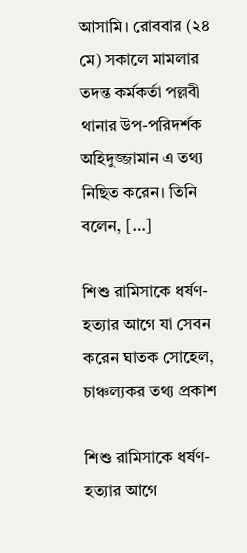আসামি। রোববার (২৪ মে) সকালে মামলার তদন্ত কর্মকর্তা পল্লবী থানার উপ-পরিদর্শক অহিদুজ্জামান এ তথ্য নিছিত করেন। তিনি বলেন, […]

শিশু রামিসাকে ধর্ষণ-হত্যার আগে যা সেবন করেন ঘাতক সোহেল, চাঞ্চল্যকর তথ্য প্রকাশ

শিশু রামিসাকে ধর্ষণ-হত্যার আগে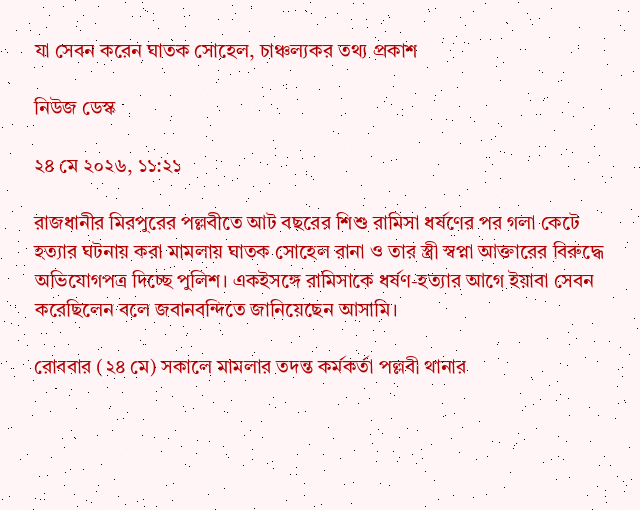যা সেবন করেন ঘাতক সোহেল, চাঞ্চল্যকর তথ্য প্রকাশ

নিউজ ডেস্ক

২৪ মে ২০২৬, ১১:২১

রাজধানীর মিরপুরের পল্লবীতে আট বছরের শিশু রামিসা ধর্ষণের পর গলা কেটে হত্যার ঘটনায় করা মামলায় ঘাতক সোহেল রানা ও তার স্ত্রী স্বপ্না আক্তারের বিরুদ্ধে অভিযোগপত্র দিচ্ছে পুলিশ। একইসঙ্গে রামিসাকে ধর্ষণ-হত্যার আগে ইয়াবা সেবন করেছিলেন বলে জবানবন্দিতে জানিয়েছেন আসামি।

রোববার (২৪ মে) সকালে মামলার তদন্ত কর্মকর্তা পল্লবী থানার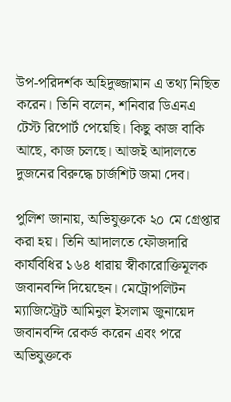উপ-পরিদর্শক অহিদুজ্জামান এ তথ্য নিছিত করেন। তিনি বলেন, শনিবার ডিএনএ টেস্ট রিপোর্ট পেয়েছি। কিছু কাজ বাকি আছে, কাজ চলছে। আজই আদালতে দুজনের বিরুদ্ধে চার্জশিট জমা দেব।

পুলিশ জানায়, অভিযুক্তকে ২০ মে গ্রেপ্তার করা হয়। তিনি আদালতে ফৌজদারি কার্যবিধির ১৬৪ ধারায় স্বীকারোক্তিমূলক জবানবন্দি দিয়েছেন। মেট্রোপলিটন ম্যাজিস্ট্রেট আমিনুল ইসলাম জুনায়েদ জবানবন্দি রেকর্ড করেন এবং পরে অভিযুক্তকে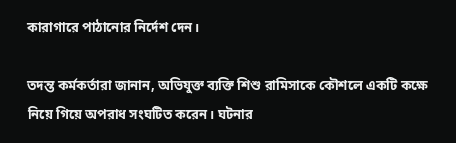কারাগারে পাঠানোর নির্দেশ দেন।

তদন্ত কর্মকর্তারা জানান, অভিযুক্ত ব্যক্তি শিশু রামিসাকে কৌশলে একটি কক্ষে নিয়ে গিয়ে অপরাধ সংঘটিত করেন। ঘটনার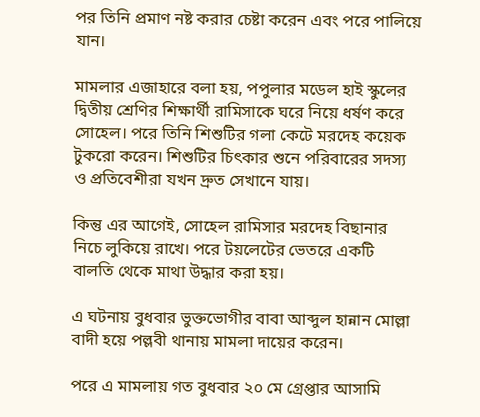পর তিনি প্রমাণ নষ্ট করার চেষ্টা করেন এবং পরে পালিয়ে যান।

মামলার এজাহারে বলা হয়, পপুলার মডেল হাই স্কুলের দ্বিতীয় শ্রেণির শিক্ষার্থী রামিসাকে ঘরে নিয়ে ধর্ষণ করে সোহেল। পরে তিনি শিশুটির গলা কেটে মরদেহ কয়েক টুকরো করেন। শিশুটির চিৎকার শুনে পরিবারের সদস্য ও প্রতিবেশীরা যখন দ্রুত সেখানে যায়।

কিন্তু এর আগেই, সোহেল রামিসার মরদেহ বিছানার নিচে লুকিয়ে রাখে। পরে টয়লেটের ভেতরে একটি বালতি থেকে মাথা উদ্ধার করা হয়।

এ ঘটনায় বুধবার ভুক্তভোগীর বাবা আব্দুল হান্নান মোল্লা বাদী হয়ে পল্লবী থানায় মামলা দায়ের করেন।

পরে এ মামলায় গত বুধবার ২০ মে গ্রেপ্তার আসামি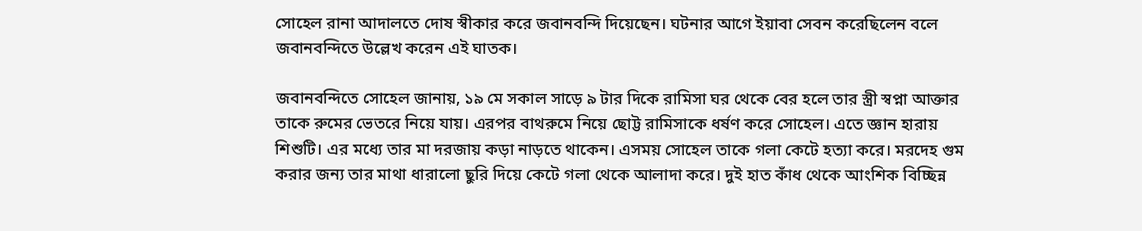সোহেল রানা আদালতে দোষ স্বীকার করে জবানবন্দি দিয়েছেন। ঘটনার আগে ইয়াবা সেবন করেছিলেন বলে জবানবন্দিতে উল্লেখ করেন এই ঘাতক।

জবানবন্দিতে সোহেল জানায়, ১৯ মে সকাল সাড়ে ৯ টার দিকে রামিসা ঘর থেকে বের হলে তার স্ত্রী স্বপ্না আক্তার তাকে রুমের ভেতরে নিয়ে যায়। এরপর বাথরুমে নিয়ে ছোট্ট রামিসাকে ধর্ষণ করে সোহেল। এতে জ্ঞান হারায় শিশুটি। এর মধ্যে তার মা দরজায় কড়া নাড়তে থাকেন। এসময় সোহেল তাকে গলা কেটে হত্যা করে। মরদেহ গুম করার জন্য তার মাথা ধারালো ছুরি দিয়ে কেটে গলা থেকে আলাদা করে। দুই হাত কাঁধ থেকে আংশিক বিচ্ছিন্ন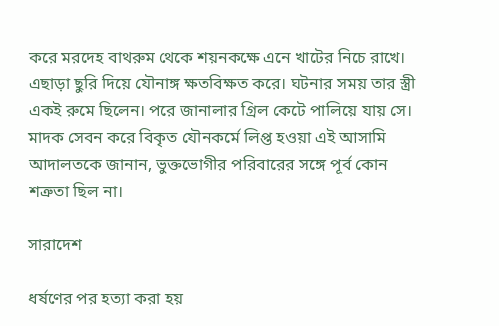করে মরদেহ বাথরুম থেকে শয়নকক্ষে এনে খাটের নিচে রাখে। এছাড়া ছুরি দিয়ে যৌনাঙ্গ ক্ষতবিক্ষত করে। ঘটনার সময় তার স্ত্রী একই রুমে ছিলেন। পরে জানালার গ্রিল কেটে পালিয়ে যায় সে। মাদক সেবন করে বিকৃত যৌনকর্মে লিপ্ত হওয়া এই আসামি আদালতকে জানান, ভুক্তভোগীর পরিবারের সঙ্গে পূর্ব কোন শত্রুতা ছিল না।

সারাদেশ

ধর্ষণের পর হত্যা করা হয়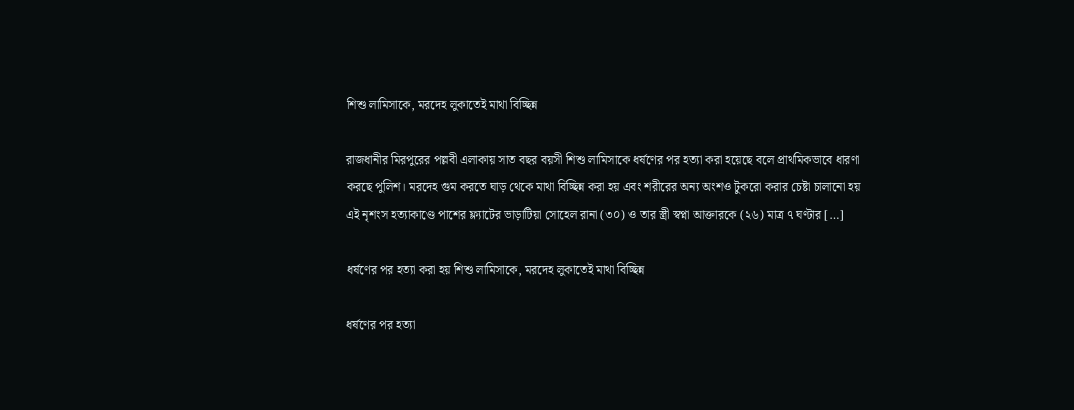শিশু লামিসাকে, মরদেহ লুকাতেই মাথা বিচ্ছিন্ন

রাজধানীর মিরপুরের পল্লবী এলাকায় সাত বছর বয়সী শিশু লামিসাকে ধর্ষণের পর হত্যা করা হয়েছে বলে প্রাথমিকভাবে ধারণা করছে পুলিশ। মরদেহ গুম করতে ঘাড় থেকে মাথা বিচ্ছিন্ন করা হয় এবং শরীরের অন্য অংশও টুকরো করার চেষ্টা চালানো হয় এই নৃশংস হত্যাকাণ্ডে পাশের ফ্ল্যাটের ভাড়াটিয়া সোহেল রানা (৩০) ও তার স্ত্রী স্বপ্না আক্তারকে (২৬) মাত্র ৭ ঘণ্টার […]

ধর্ষণের পর হত্যা করা হয় শিশু লামিসাকে, মরদেহ লুকাতেই মাথা বিচ্ছিন্ন

ধর্ষণের পর হত্যা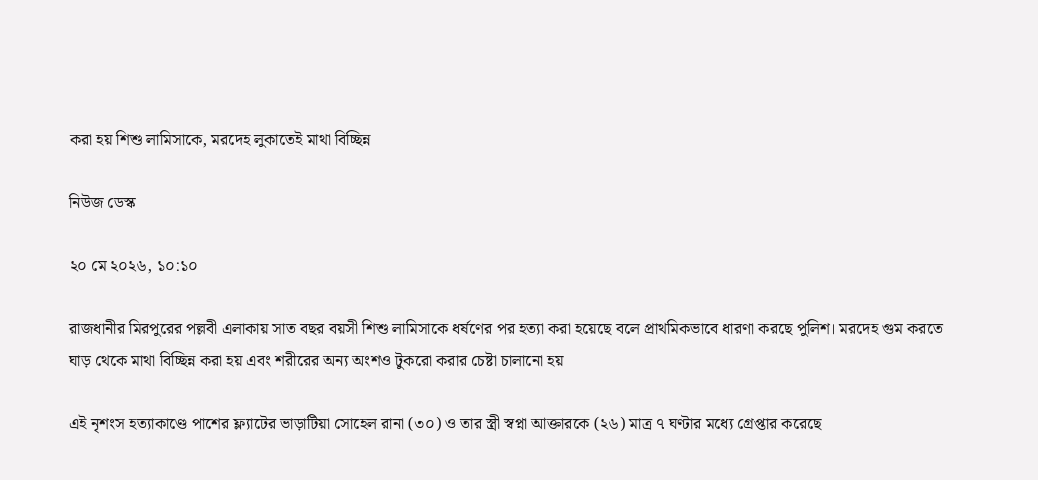করা হয় শিশু লামিসাকে, মরদেহ লুকাতেই মাথা বিচ্ছিন্ন

নিউজ ডেস্ক

২০ মে ২০২৬, ১০:১০

রাজধানীর মিরপুরের পল্লবী এলাকায় সাত বছর বয়সী শিশু লামিসাকে ধর্ষণের পর হত্যা করা হয়েছে বলে প্রাথমিকভাবে ধারণা করছে পুলিশ। মরদেহ গুম করতে ঘাড় থেকে মাথা বিচ্ছিন্ন করা হয় এবং শরীরের অন্য অংশও টুকরো করার চেষ্টা চালানো হয়

এই নৃশংস হত্যাকাণ্ডে পাশের ফ্ল্যাটের ভাড়াটিয়া সোহেল রানা (৩০) ও তার স্ত্রী স্বপ্না আক্তারকে (২৬) মাত্র ৭ ঘণ্টার মধ্যে গ্রেপ্তার করেছে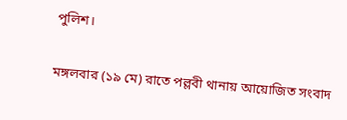পুলিশ।

মঙ্গলবার (১৯ মে) রাতে পল্লবী থানায় আয়োজিত সংবাদ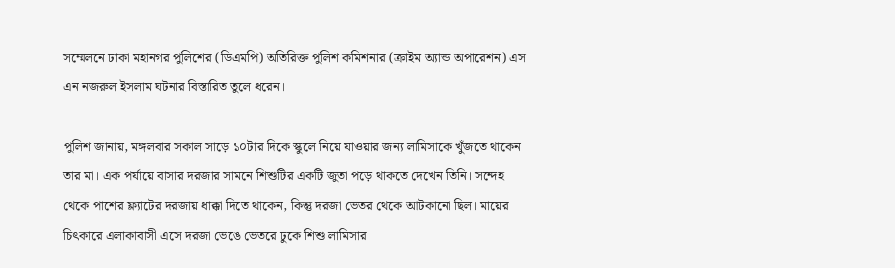সম্মেলনে ঢাকা মহানগর পুলিশের (ডিএমপি) অতিরিক্ত পুলিশ কমিশনার (ক্রাইম অ্যান্ড অপারেশন) এস এন নজরুল ইসলাম ঘটনার বিস্তারিত তুলে ধরেন।

পুলিশ জানায়, মঙ্গলবার সকাল সাড়ে ১০টার দিকে স্কুলে নিয়ে যাওয়ার জন্য লামিসাকে খুঁজতে থাকেন তার মা। এক পর্যায়ে বাসার দরজার সামনে শিশুটির একটি জুতা পড়ে থাকতে দেখেন তিনি। সন্দেহ থেকে পাশের ফ্ল্যাটের দরজায় ধাক্কা দিতে থাকেন, কিন্তু দরজা ভেতর থেকে আটকানো ছিল। মায়ের চিৎকারে এলাকাবাসী এসে দরজা ভেঙে ভেতরে ঢুকে শিশু লামিসার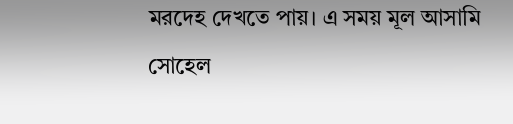মরদেহ দেখতে পায়। এ সময় মূল আসামি সোহেল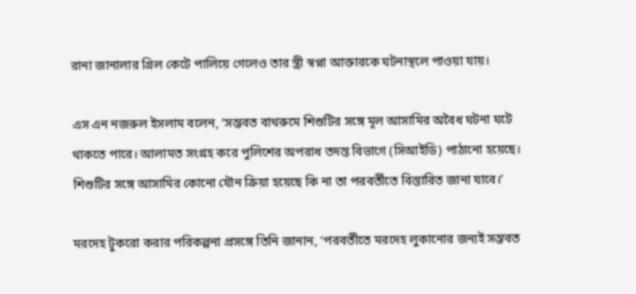রানা জানালার গ্রিল কেটে পালিয়ে গেলেও তার স্ত্রী স্বপ্না আক্তারকে ঘটনাস্থলে পাওয়া যায়।

এস এন নজরুল ইসলাম বলেন, ‘সম্ভবত বাথরুমে শিশুটির সঙ্গে মূল আসামির অবৈধ ঘটনা ঘটে থাকতে পারে। আলামত সংগ্রহ করে পুলিশের অপরাধ তদন্ত বিভাগে (সিআইডি) পাঠানো হয়েছে। শিশুটির সঙ্গে আসামির কোনো যৌন ক্রিয়া হয়েছে কি না তা পরবর্তীতে বিস্তারিত জানা যাবে।’

মরদেহ টুকরো করার পরিকল্পনা প্রসঙ্গে তিনি জানান, ‘পরবর্তীতে মরদেহ লুকানোর জন্যই সম্ভবত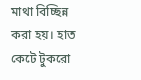মাথা বিচ্ছিন্ন করা হয়। হাত কেটে টুকরো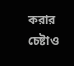করার চেষ্টাও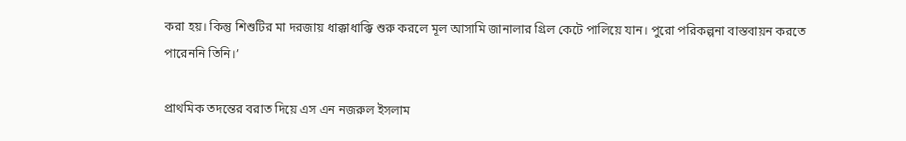করা হয়। কিন্তু শিশুটির মা দরজায় ধাক্কাধাক্কি শুরু করলে মূল আসামি জানালার গ্রিল কেটে পালিয়ে যান। পুরো পরিকল্পনা বাস্তবায়ন করতে পারেননি তিনি।’

প্রাথমিক তদন্তের বরাত দিয়ে এস এন নজরুল ইসলাম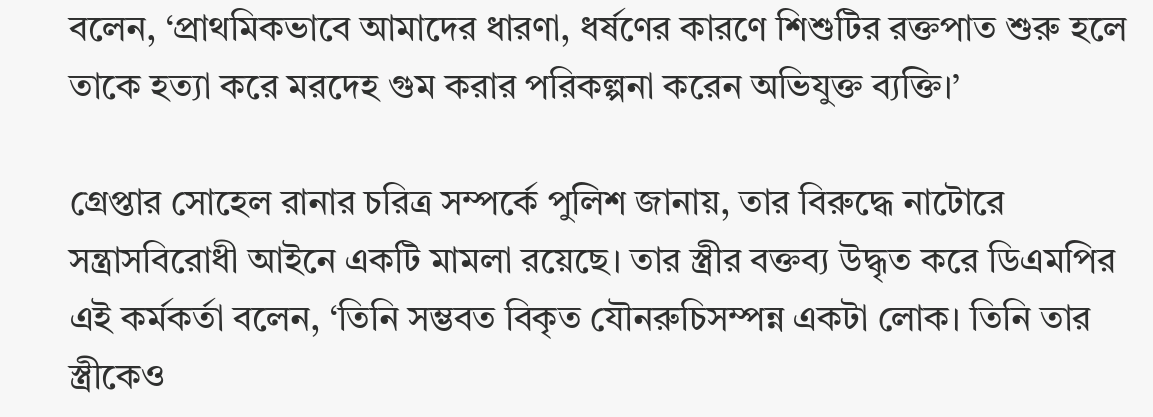বলেন, ‘প্রাথমিকভাবে আমাদের ধারণা, ধর্ষণের কারণে শিশুটির রক্তপাত শুরু হলে তাকে হত্যা করে মরদেহ গুম করার পরিকল্পনা করেন অভিযুক্ত ব্যক্তি।’

গ্রেপ্তার সোহেল রানার চরিত্র সম্পর্কে পুলিশ জানায়, তার বিরুদ্ধে নাটোরে সন্ত্রাসবিরোধী আইনে একটি মামলা রয়েছে। তার স্ত্রীর বক্তব্য উদ্ধৃত করে ডিএমপির এই কর্মকর্তা বলেন, ‘তিনি সম্ভবত বিকৃত যৌনরুচিসম্পন্ন একটা লোক। তিনি তার স্ত্রীকেও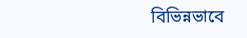বিভিন্নভাবে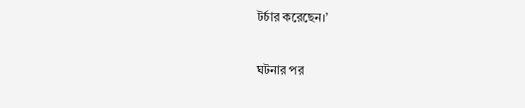টর্চার করেছেন।’

ঘটনার পর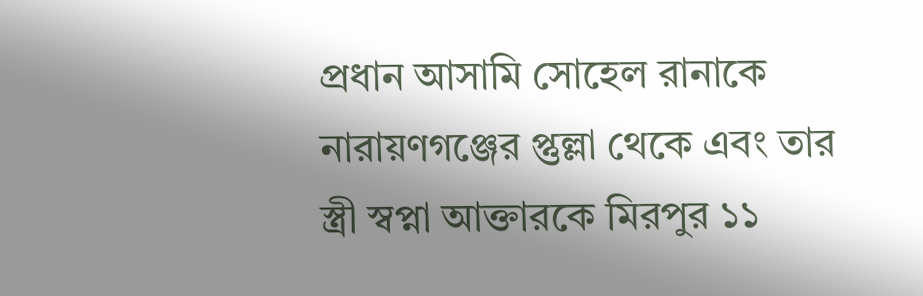প্রধান আসামি সোহেল রানাকে নারায়ণগঞ্জের প্তুল্লা থেকে এবং তার স্ত্রী স্বপ্না আক্তারকে মিরপুর ১১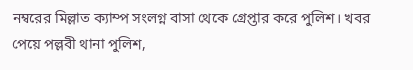নম্বরের মিল্লাত ক্যাম্প সংলগ্ন বাসা থেকে গ্রেপ্তার করে পুলিশ। খবর পেয়ে পল্লবী থানা পুলিশ,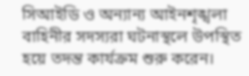সিআইডি ও অন্যান্য আইনশৃঙ্খলা বাহিনীর সদস্যরা ঘটনাস্থলে উপস্থিত হয়ে তদন্ত কার্যক্রম শুরু করেন।